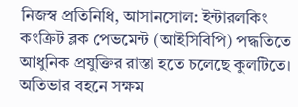নিজস্ব প্রতিনিধি, আসানসোল: ইন্টারলকিং কংক্রিট ব্লক পেভমেন্ট (আইসিবিপি) পদ্ধতিতে আধুনিক প্রযুক্তির রাস্তা হতে চলেছে কুলটিতে। অতিভার বহনে সক্ষম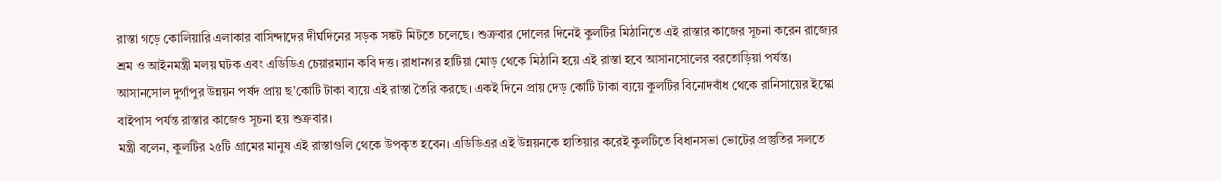রাস্তা গড়ে কোলিয়ারি এলাকার বাসিন্দাদের দীর্ঘদিনের সড়ক সঙ্কট মিটতে চলেছে। শুক্রবার দোলের দিনেই কুলটির মিঠানিতে এই রাস্তার কাজের সূচনা করেন রাজ্যের শ্রম ও আইনমন্ত্রী মলয় ঘটক এবং এডিডিএ চেয়ারম্যান কবি দত্ত। রাধানগর হাটিয়া মোড় থেকে মিঠানি হয়ে এই রাস্তা হবে আসানসোলের বরতোড়িয়া পর্যন্ত। আসানসোল দুর্গাপুর উন্নয়ন পর্ষদ প্রায় ছ’কোটি টাকা ব্যয়ে এই রাস্তা তৈরি করছে। একই দিনে প্রায় দেড় কোটি টাকা ব্যয়ে কুলটির বিনোদবাঁধ থেকে রানিসায়ের ইস্কো বাইপাস পর্যন্ত রাস্তার কাজেও সূচনা হয় শুক্রবার।
মন্ত্রী বলেন, কুলটির ২৫টি গ্রামের মানুষ এই রাস্তাগুলি থেকে উপকৃত হবেন। এডিডিএর এই উন্নয়নকে হাতিয়ার করেই কুলটিতে বিধানসভা ভোটের প্রস্তুতির সলতে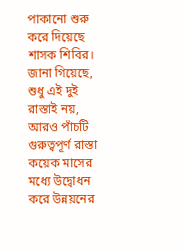পাকানো শুরু করে দিয়েছে শাসক শিবির। জানা গিয়েছে, শুধু এই দুই রাস্তাই নয়, আরও পাঁচটি গুরুত্বপূর্ণ রাস্তা কয়েক মাসের মধ্যে উদ্বোধন করে উন্নয়নের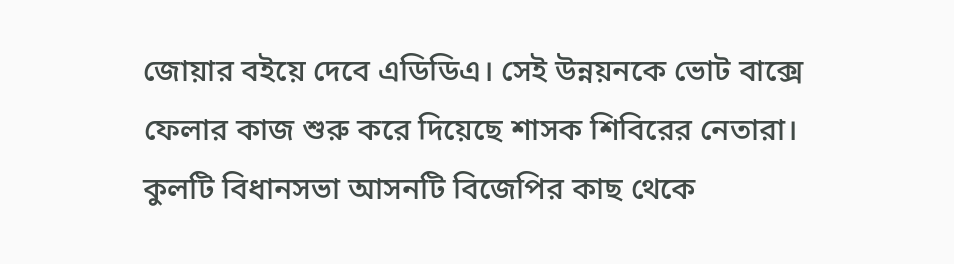জোয়ার বইয়ে দেবে এডিডিএ। সেই উন্নয়নকে ভোট বাক্সে ফেলার কাজ শুরু করে দিয়েছে শাসক শিবিরের নেতারা। কুলটি বিধানসভা আসনটি বিজেপির কাছ থেকে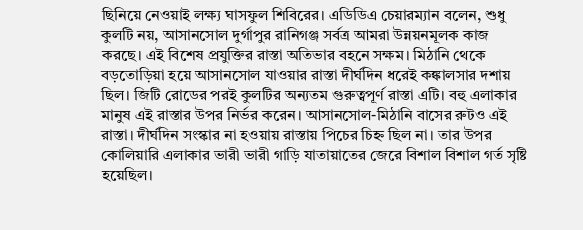ছিনিয়ে নেওয়াই লক্ষ্য ঘাসফুল শিবিরের। এডিডিএ চেয়ারম্যান বলেন, শুধু কুলটি নয়, আসানসোল দুর্গাপুর রানিগঞ্জ সর্বত্র আমরা উন্নয়নমূলক কাজ করছে। এই বিশেষ প্রযুক্তির রাস্তা অতিভার বহনে সক্ষম। মিঠানি থেকে বড়তোড়িয়া হয়ে আসানসোল যাওয়ার রাস্তা দীর্ঘদিন ধরেই কঙ্কালসার দশায় ছিল। জিটি রোডের পরই কুলটির অন্যতম গুরুত্বপূর্ণ রাস্তা এটি। বহু এলাকার মানুষ এই রাস্তার উপর নির্ভর করেন। আসানসোল-মিঠানি বাসের রুটও এই রাস্তা। দীর্ঘদিন সংস্কার না হওয়ায় রাস্তায় পিচের চিহ্ন ছিল না। তার উপর কোলিয়ারি এলাকার ভারী ভারী গাড়ি যাতায়াতের জেরে বিশাল বিশাল গর্ত সৃষ্টি হয়েছিল।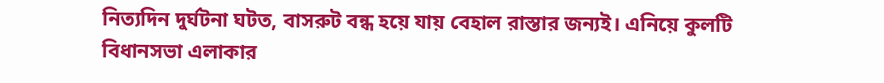নিত্যদিন দুর্ঘটনা ঘটত, বাসরুট বন্ধ হয়ে যায় বেহাল রাস্তার জন্যই। এনিয়ে কুলটি বিধানসভা এলাকার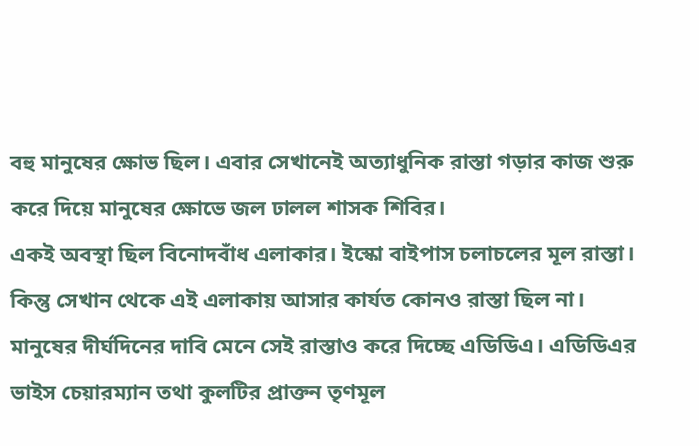বহু মানুষের ক্ষোভ ছিল। এবার সেখানেই অত্যাধুনিক রাস্তা গড়ার কাজ শুরু করে দিয়ে মানুষের ক্ষোভে জল ঢালল শাসক শিবির।
একই অবস্থা ছিল বিনোদবাঁধ এলাকার। ইস্কো বাইপাস চলাচলের মূল রাস্তা। কিন্তু সেখান থেকে এই এলাকায় আসার কার্যত কোনও রাস্তা ছিল না। মানুষের দীর্ঘদিনের দাবি মেনে সেই রাস্তাও করে দিচ্ছে এডিডিএ। এডিডিএর ভাইস চেয়ারম্যান তথা কুলটির প্রাক্তন তৃণমূল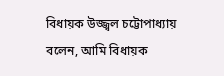বিধায়ক উজ্জ্বল চট্টোপাধ্যায় বলেন, আমি বিধায়ক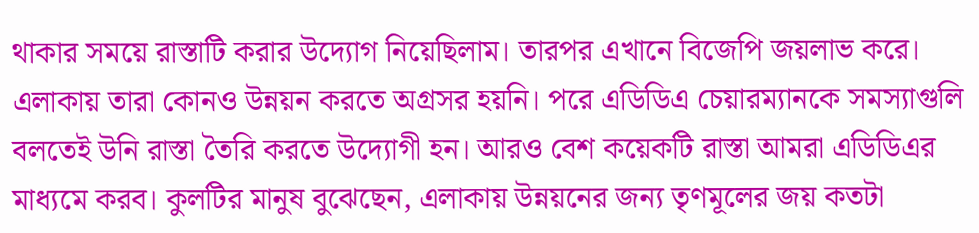থাকার সময়ে রাস্তাটি করার উদ্যোগ নিয়েছিলাম। তারপর এখানে বিজেপি জয়লাভ করে। এলাকায় তারা কোনও উন্নয়ন করতে অগ্রসর হয়নি। পরে এডিডিএ চেয়ারম্যানকে সমস্যাগুলি বলতেই উনি রাস্তা তৈরি করতে উদ্যোগী হন। আরও বেশ কয়েকটি রাস্তা আমরা এডিডিএর মাধ্যমে করব। কুলটির মানুষ বুঝেছেন, এলাকায় উন্নয়নের জন্য তৃণমূলের জয় কতটা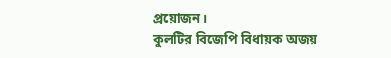প্রয়োজন।
কুলটির বিজেপি বিধায়ক অজয়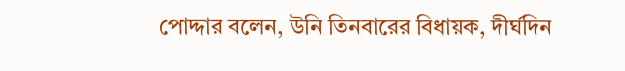পোদ্দার বলেন, উনি তিনবারের বিধায়ক, দীর্ঘদিন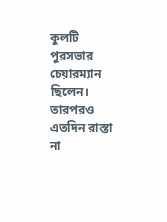কুলটি পুরসভার চেয়ারম্যান ছিলেন। তারপরও এতদিন রাস্তা না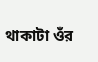থাকাটা ওঁর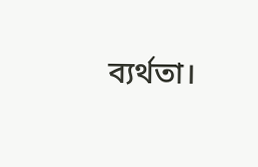ব্যর্থতা।